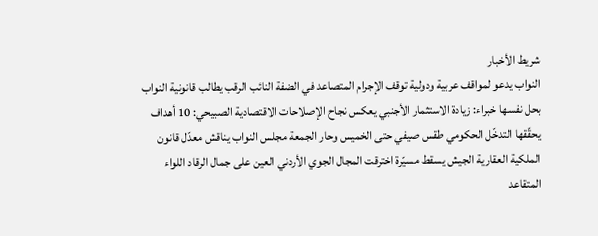شريط الأخبار
النواب يدعو لمواقف عربية ودولية توقف الإجرام المتصاعد في الضفة النائب الرقب يطالب قانونية النواب بحل نفسها خبراء: زيادة الاستثمار الأجنبي يعكس نجاح الإصلاحات الاقتصادية الصبيحي: 10 أهداف يحقّقها التدخّل الحكومي طقس صيفي حتى الخميس وحار الجمعة مجلس النواب يناقش معدّل قانون الملكية العقارية الجيش يسقط مسيّرة اخترقت المجال الجوي الأردني العين على جمال الرقاد اللواء المتقاعد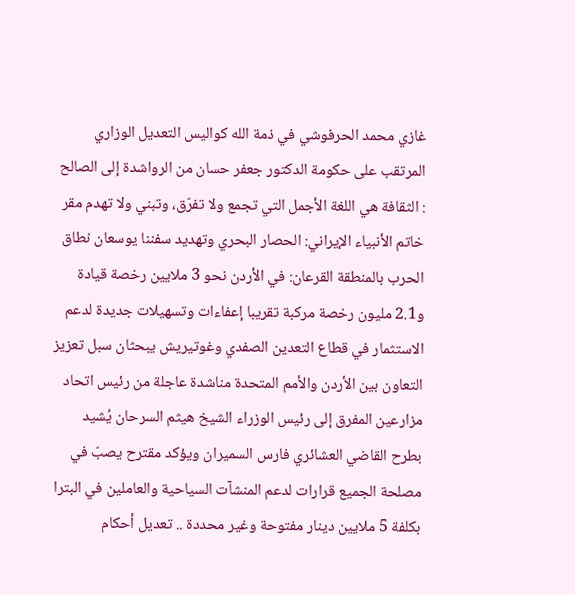غازي محمد الحرفوشي في ذمة الله كواليس التعديل الوزاري المرتقب على حكومة الدكتور جعفر حسان من الرواشدة إلى الصالح : الثقافة هي اللغة الأجمل التي تجمع ولا تفرّق، وتبني ولا تهدم مقر خاتم الأنبياء الإيراني: الحصار البحري وتهديد سفننا يوسعان نطاق الحرب بالمنطقة القرعان: في الأردن نحو 3 ملايين رخصة قيادة و2.1 مليون رخصة مركبة تقريبا إعفاءات وتسهيلات جديدة لدعم الاستثمار في قطاع التعدين الصفدي وغوتيريش يبحثان سبل تعزيز التعاون بين الأردن والأمم المتحدة مناشدة عاجلة من رئيس اتحاد مزارعين المفرق إلى رئيس الوزراء الشيخ هيثم السرحان يُشيد بطرح القاضي العشائري فارس السميران ويؤكد مقترح يصبّ في مصلحة الجميع قرارات لدعم المنشآت السياحية والعاملين في البترا بكلفة 5 ملايين دينار مفتوحة وغير محددة .. تعديل أحكام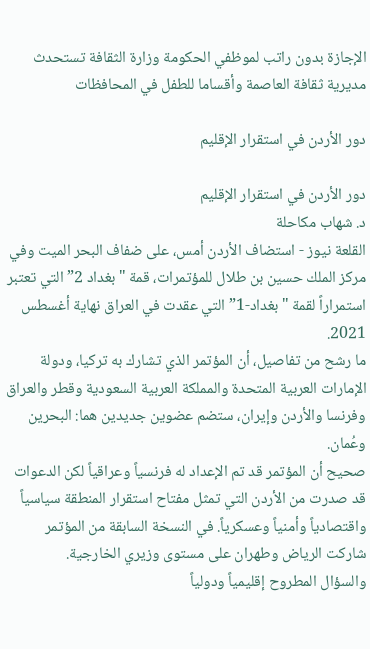الإجازة بدون راتب لموظفي الحكومة وزارة الثقافة تستحدث مديرية ثقافة العاصمة وأقساما للطفل في المحافظات

دور الأردن في استقرار الإقليم

دور الأردن في استقرار الإقليم
د. شهاب مكاحلة
القلعة نيوز - استضاف الأردن أمس، على ضفاف البحر الميت وفي مركز الملك حسين بن طلال للمؤتمرات، قمة "بغداد 2” التي تعتبر استمراراً لقمة "بغداد-1” التي عقدت في العراق نهاية أغسطس 2021.
ما رشح من تفاصيل، أن المؤتمر الذي تشارك به تركيا، ودولة الإمارات العربية المتحدة والمملكة العربية السعودية وقطر والعراق وفرنسا والأردن وإيران، ستضم عضوين جديدين هما: البحرين وعُمان.
صحيح أن المؤتمر قد تم الإعداد له فرنسياً وعراقياً لكن الدعوات قد صدرت من الأردن التي تمثل مفتاح استقرار المنطقة سياسياً واقتصادياً وأمنياً وعسكرياً. في النسخة السابقة من المؤتمر شاركت الرياض وطهران على مستوى وزيري الخارجية.
والسؤال المطروح إقليمياً ودولياً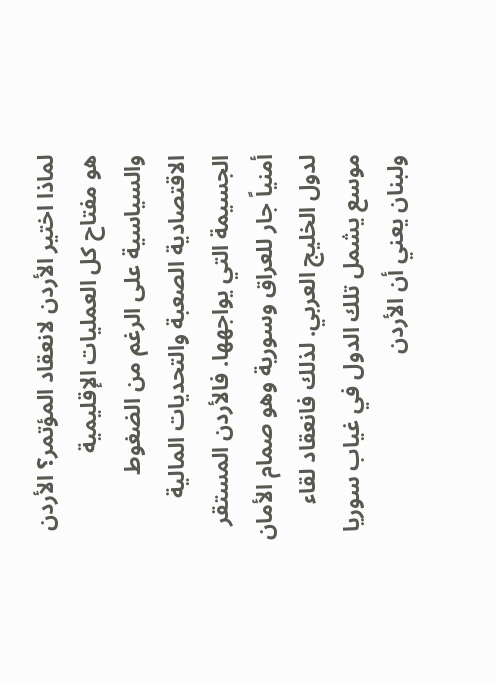لماذا اختير الأردن لانعقاد المؤتمر؟ الأردن هو مفتاح كل العمليات الإقليمية والسياسية على الرغم من الضغوط الاقتصادية الصعبة والتحديات المالية الجسيمة التي يواجهها. فالأردن المستقر أمنياً جار للعراق وسورية وهو صمام الأمان لدول الخليج العربي. لذلك فانعقاد لقاء موسع يشمل تلك الدول في غياب سوريا ولبنان يعني أن الأردن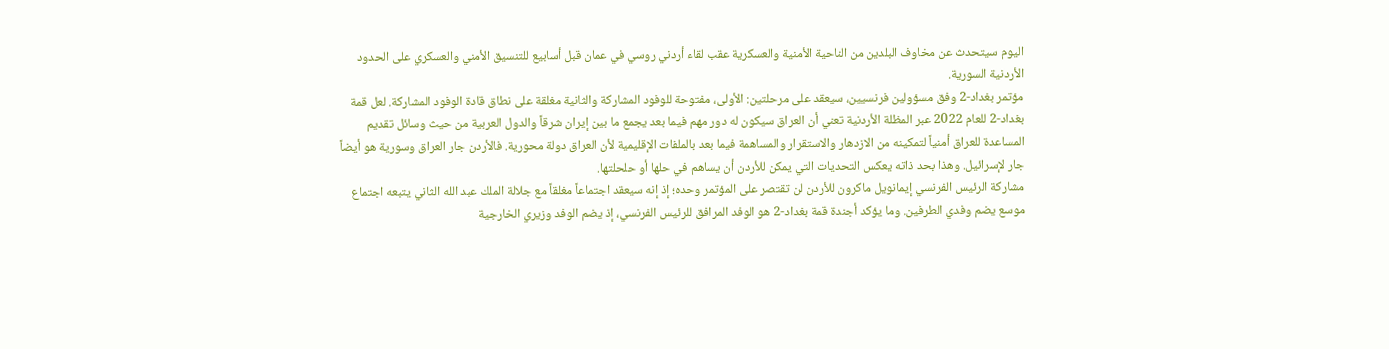اليوم سيتحدث عن مخاوف البلدين من الناحية الأمنية والعسكرية عقب لقاء أردني روسي في عمان قبل أسابيع للتنسيق الأمني والعسكري على الحدود الأردنية السورية.
مؤتمر بغداد-2 وفق مسؤولين فرنسيين، سيعقد على مرحلتين: الأولى، مفتوحة للوفود المشاركة والثانية مغلقة على نطاق قادة الوفود المشاركة. لعل قمة بغداد-2 للعام 2022 عبر المظلة الأردنية تعني أن العراق سيكون له دور مهم فيما بعد يجمع ما بين إيران شرقاً والدول العربية من حيث وسائل تقديم المساعدة للعراق أمنياً لتمكينه من الازدهار والاستقرار والمساهمة فيما بعد بالملفات الإقليمية لأن العراق دولة محورية. فالأردن جار العراق وسورية هو أيضاً جار لإسرائيل. وهذا بحد ذاته يعكس التحديات التي يمكن للأردن أن يساهم في حلها أو حلحلتها.
مشاركة الرئيس الفرنسي إيمانويل ماكرون للأردن لن تقتصر على المؤتمر وحده؛ إذ إنه سيعقد اجتماعاً مغلقاً مع جلالة الملك عبد الله الثاني يتبعه اجتماع موسع يضم وفدي الطرفين. وما يؤكد أجندة قمة بغداد-2 هو الوفد المرافق للرئيس الفرنسي، إذ يضم الوفد وزيري الخارجية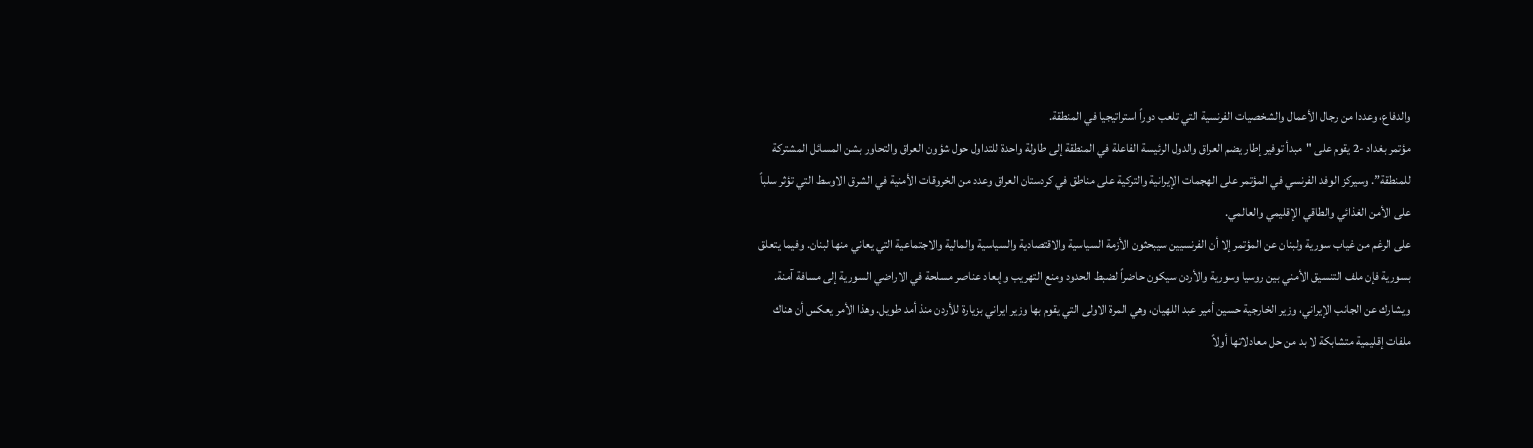والدفاع، وعددا من رجال الأعمال والشخصيات الفرنسية التي تلعب دوراً استراتيجيا في المنطقة.
مؤتمر بغداد -2 يقوم على "مبدأ توفير إطار يضم العراق والدول الرئيسة الفاعلة في المنطقة إلى طاولة واحدة للتداول حول شؤون العراق والتحاور بشن المسائل المشتركة للمنطقة”. وسيركز الوفد الفرنسي في المؤتمر على الهجمات الإيرانية والتركية على مناطق في كردستان العراق وعدد من الخروقات الأمنية في الشرق الاوسط التي تؤثر سلباً على الأمن الغذائي والطاقي الإقليمي والعالمي.
على الرغم من غياب سورية ولبنان عن المؤتمر إلا أن الفرنسيين سيبحثون الأزمة السياسية والاقتصادية والسياسية والمالية والاجتماعية التي يعاني منها لبنان. وفيما يتعلق بسورية فإن ملف التنسيق الأمني بين روسيا وسورية والأردن سيكون حاضراً لضبط الحدود ومنع التهريب وإبعاد عناصر مسلحة في الاراضي السورية إلى مسافة آمنة. ويشارك عن الجانب الإيراني، وزير الخارجية حسين أمير عبد اللهيان، وهي المرة الاولى التي يقوم بها وزير ايراني بزيارة للأردن منذ أمد طويل. وهذا الأمر يعكس أن هناك ملفات إقليمية متشابكة لا بد من حل معادلاتها أولاً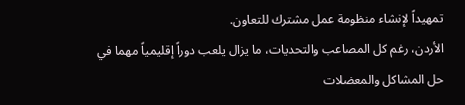تمهيداً لإنشاء منظومة عمل مشترك للتعاون.
الأردن، رغم كل المصاعب والتحديات، ما يزال يلعب دوراً إقليمياً مهما في حل المشاكل والمعضلات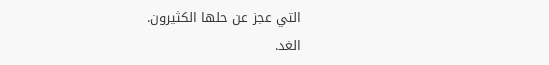التي عجز عن حلها الكثيرون.
الغد.